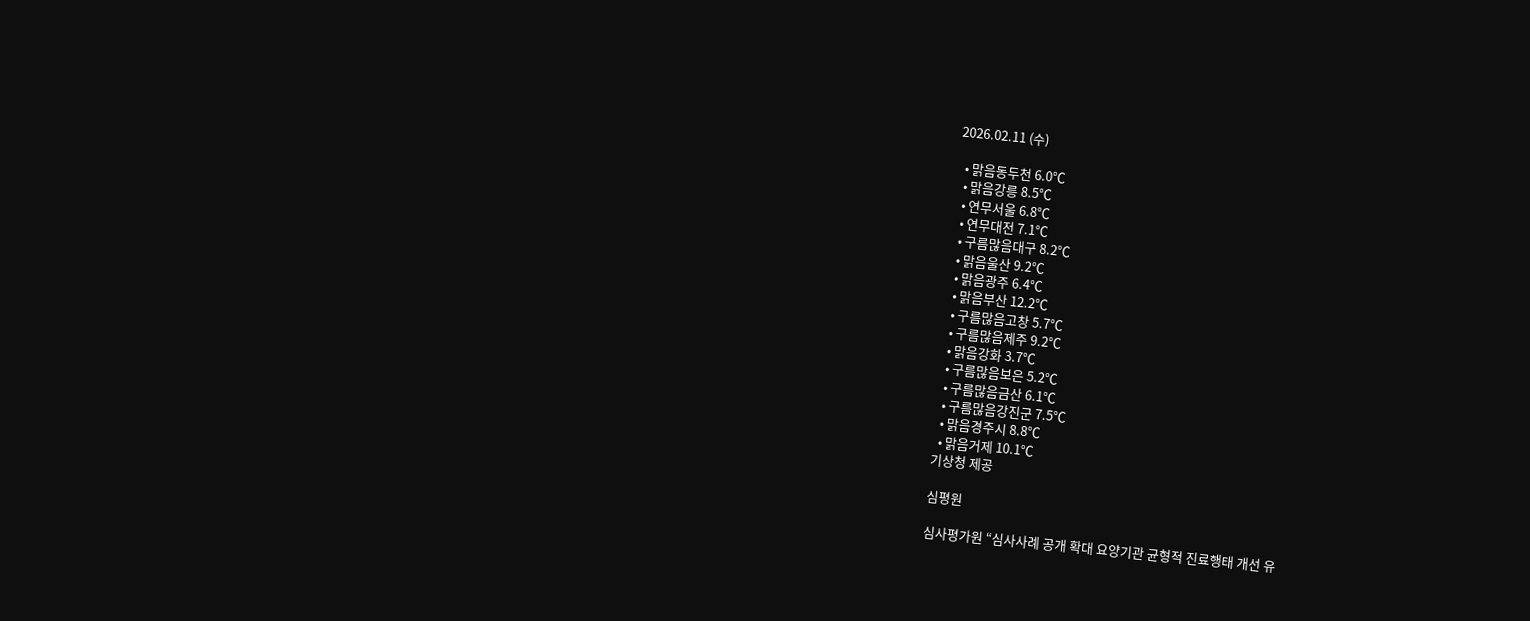2026.02.11 (수)

  • 맑음동두천 6.0℃
  • 맑음강릉 8.5℃
  • 연무서울 6.8℃
  • 연무대전 7.1℃
  • 구름많음대구 8.2℃
  • 맑음울산 9.2℃
  • 맑음광주 6.4℃
  • 맑음부산 12.2℃
  • 구름많음고창 5.7℃
  • 구름많음제주 9.2℃
  • 맑음강화 3.7℃
  • 구름많음보은 5.2℃
  • 구름많음금산 6.1℃
  • 구름많음강진군 7.5℃
  • 맑음경주시 8.8℃
  • 맑음거제 10.1℃
기상청 제공

심평원

심사평가원 “심사사례 공개 확대 요양기관 균형적 진료행태 개선 유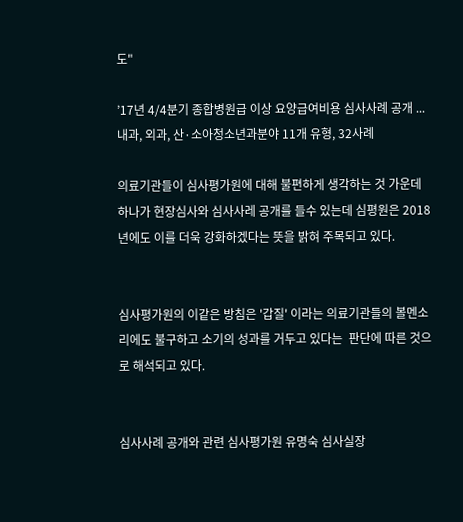도"

’17년 4/4분기 종합병원급 이상 요양급여비용 심사사례 공개 ...내과, 외과, 산·소아청소년과분야 11개 유형, 32사례

의료기관들이 심사평가원에 대해 불편하게 생각하는 것 가운데 하나가 현장심사와 심사사레 공개를 들수 있는데 심평원은 2018년에도 이를 더욱 강화하겠다는 뜻을 밝혀 주목되고 있다.


심사평가원의 이같은 방침은 '갑질' 이라는 의료기관들의 볼멘소리에도 불구하고 소기의 성과를 거두고 있다는  판단에 따른 것으로 해석되고 있다.


심사사례 공개와 관련 심사평가원 유명숙 심사실장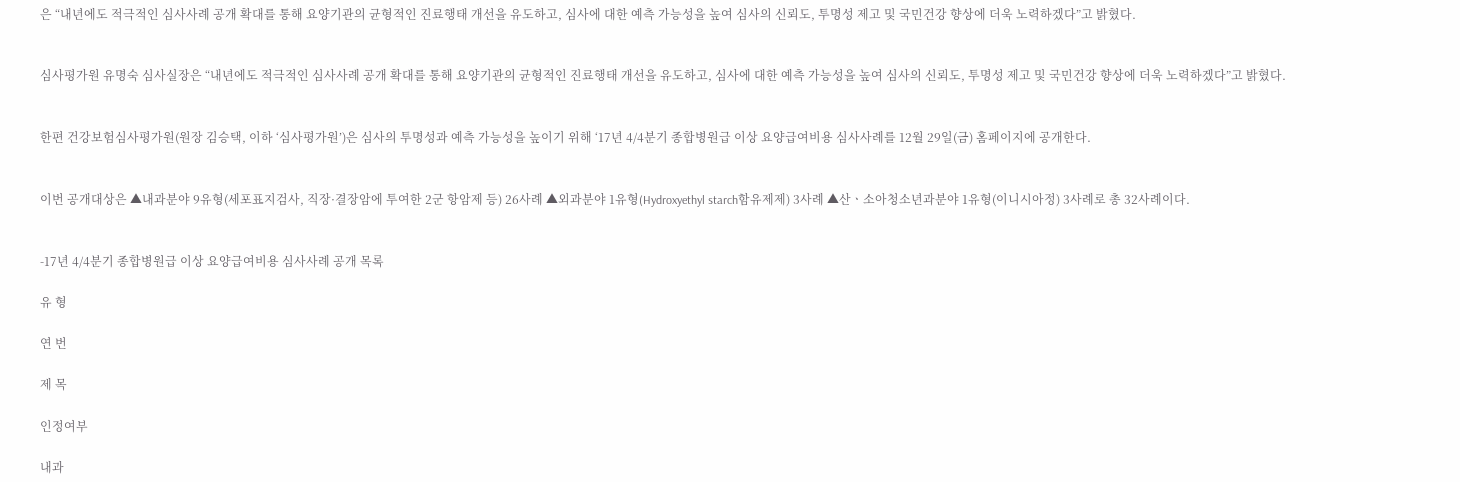은 “내년에도 적극적인 심사사례 공개 확대를 통해 요양기관의 균형적인 진료행태 개선을 유도하고, 심사에 대한 예측 가능성을 높여 심사의 신뢰도, 투명성 제고 및 국민건강 향상에 더욱 노력하겠다”고 밝혔다.


심사평가원 유명숙 심사실장은 “내년에도 적극적인 심사사례 공개 확대를 통해 요양기관의 균형적인 진료행태 개선을 유도하고, 심사에 대한 예측 가능성을 높여 심사의 신뢰도, 투명성 제고 및 국민건강 향상에 더욱 노력하겠다”고 밝혔다.


한편 건강보험심사평가원(원장 김승택, 이하 ‘심사평가원’)은 심사의 투명성과 예측 가능성을 높이기 위해 ‘17년 4/4분기 종합병원급 이상 요양급여비용 심사사례를 12월 29일(금) 홈페이지에 공개한다.


이번 공개대상은 ▲내과분야 9유형(세포표지검사, 직장·결장암에 투여한 2군 항암제 등) 26사례 ▲외과분야 1유형(Hydroxyethyl starch함유제제) 3사례 ▲산ㆍ소아청소년과분야 1유형(이니시아정) 3사례로 총 32사례이다.


-17년 4/4분기 종합병원급 이상 요양급여비용 심사사례 공개 목록

유 형

연 번

제 목

인정여부

내과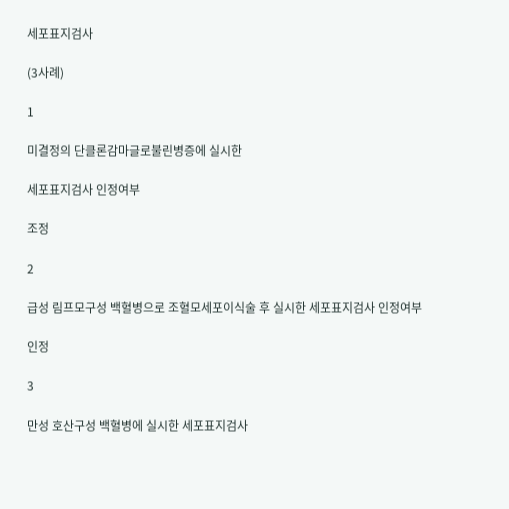세포표지검사

(3사례)

1

미결정의 단클론감마글로불린병증에 실시한

세포표지검사 인정여부

조정

2

급성 림프모구성 백혈병으로 조혈모세포이식술 후 실시한 세포표지검사 인정여부

인정

3

만성 호산구성 백혈병에 실시한 세포표지검사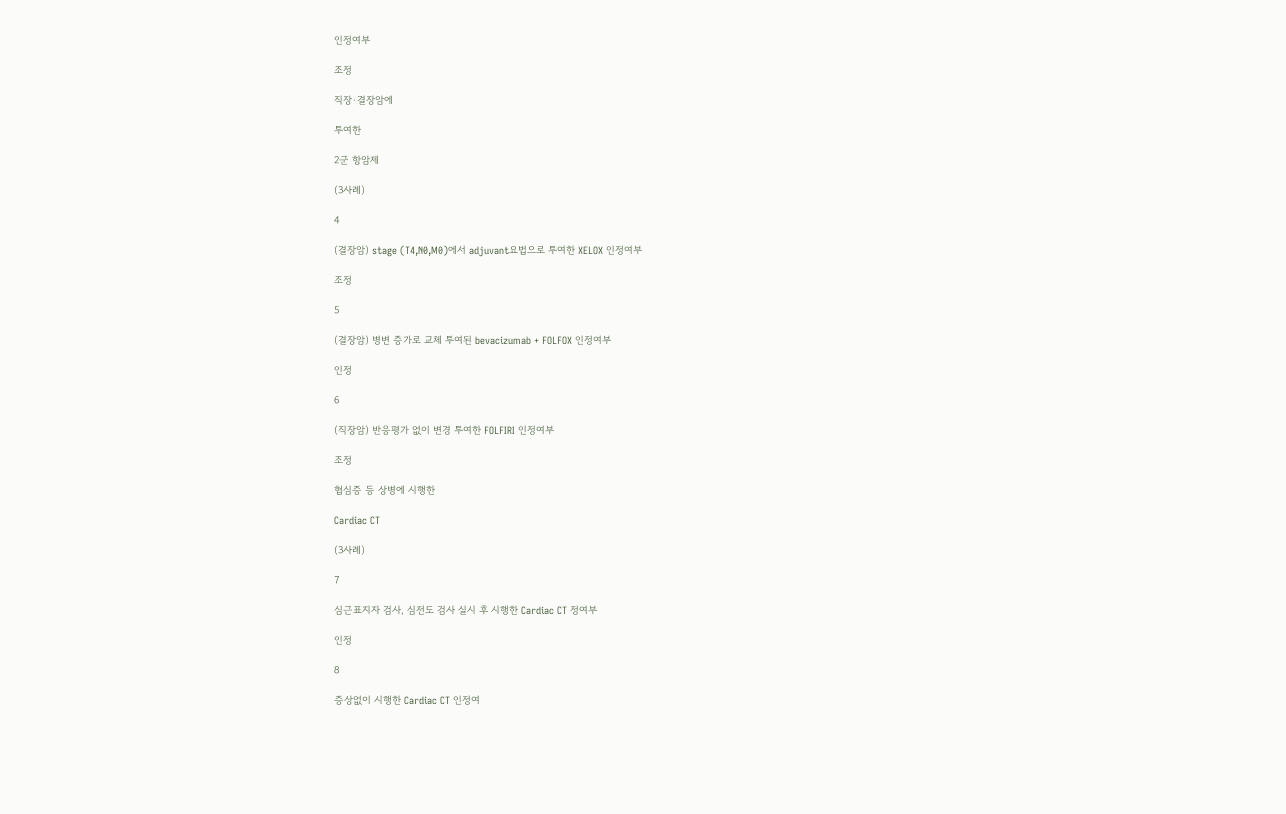인정여부

조정

직장·결장암에

투여한

2군 항암제

(3사례)

4

(결장암) stage (T4,N0,M0)에서 adjuvant요법으로 투여한 XELOX 인정여부

조정

5

(결장암) 병변 증가로 교체 투여된 bevacizumab + FOLFOX 인정여부

인정

6

(직장암) 반응평가 없이 변경 투여한 FOLFIRI 인정여부

조정

협심증 등 상병에 시행한

Cardiac CT

(3사례)

7

심근표지자 검사, 심전도 검사 실시 후 시행한 Cardiac CT 정여부

인정

8

증상없이 시행한 Cardiac CT 인정여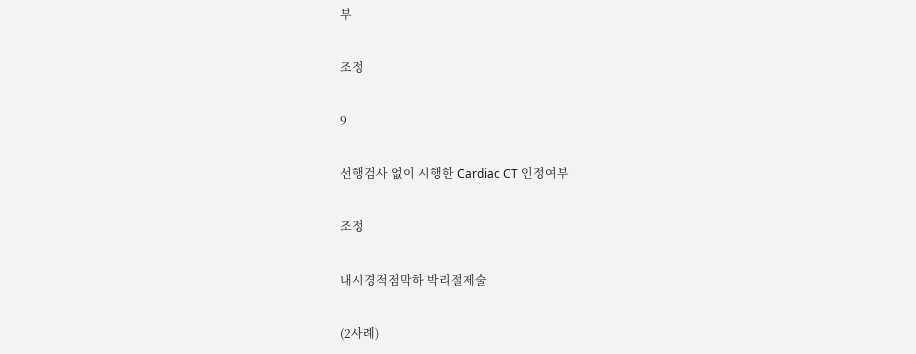부

조정

9

선행검사 없이 시행한 Cardiac CT 인정여부

조정

내시경적점막하 박리절제술

(2사례)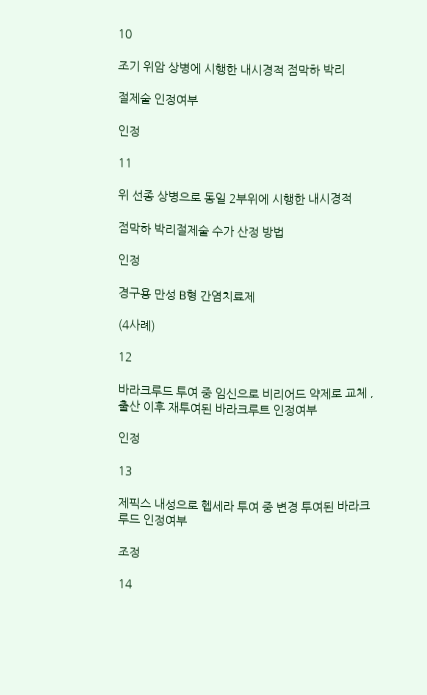10

조기 위암 상병에 시행한 내시경적 점막하 박리

절제술 인정여부

인정

11

위 선종 상병으로 동일 2부위에 시행한 내시경적

점막하 박리절제술 수가 산정 방법

인정

경구용 만성 B형 간염치료제

(4사례)

12

바라크루드 투여 중 임신으로 비리어드 약제로 교체 , 출산 이후 재투여된 바라크루트 인정여부

인정

13

제픽스 내성으로 헵세라 투여 중 변경 투여된 바라크루드 인정여부

조정

14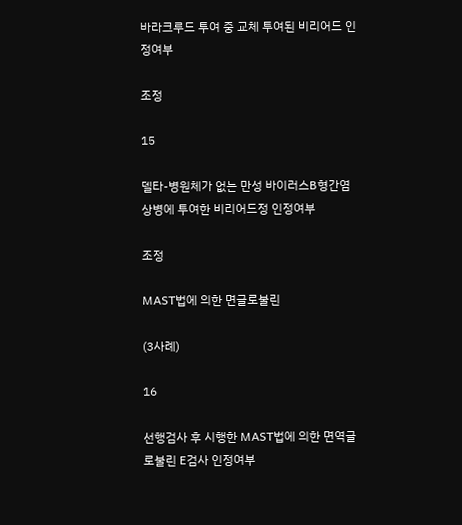바라크루드 투여 중 교체 투여된 비리어드 인정여부

조정

15

델타-병원체가 없는 만성 바이러스B형간염 상병에 투여한 비리어드정 인정여부

조정

MAST법에 의한 면글로불린

(3사례)

16

선행검사 후 시행한 MAST법에 의한 면역글로불린 E검사 인정여부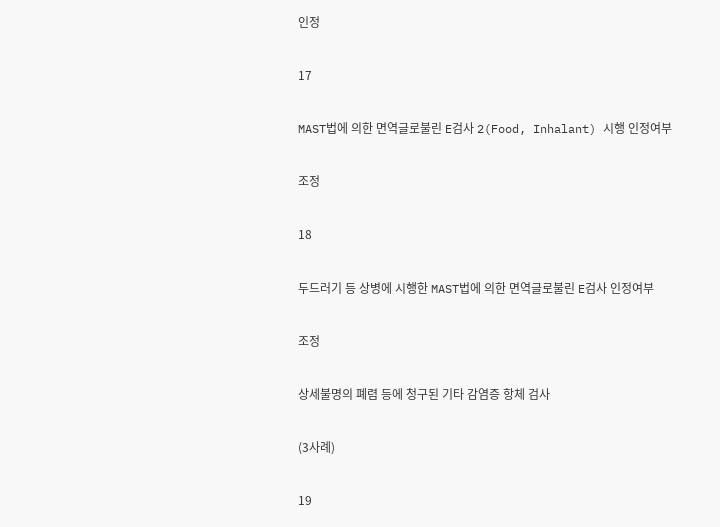인정

17

MAST법에 의한 면역글로불린 E검사 2(Food, Inhalant) 시행 인정여부

조정

18

두드러기 등 상병에 시행한 MAST법에 의한 면역글로불린 E검사 인정여부

조정

상세불명의 폐렴 등에 청구된 기타 감염증 항체 검사

(3사례)

19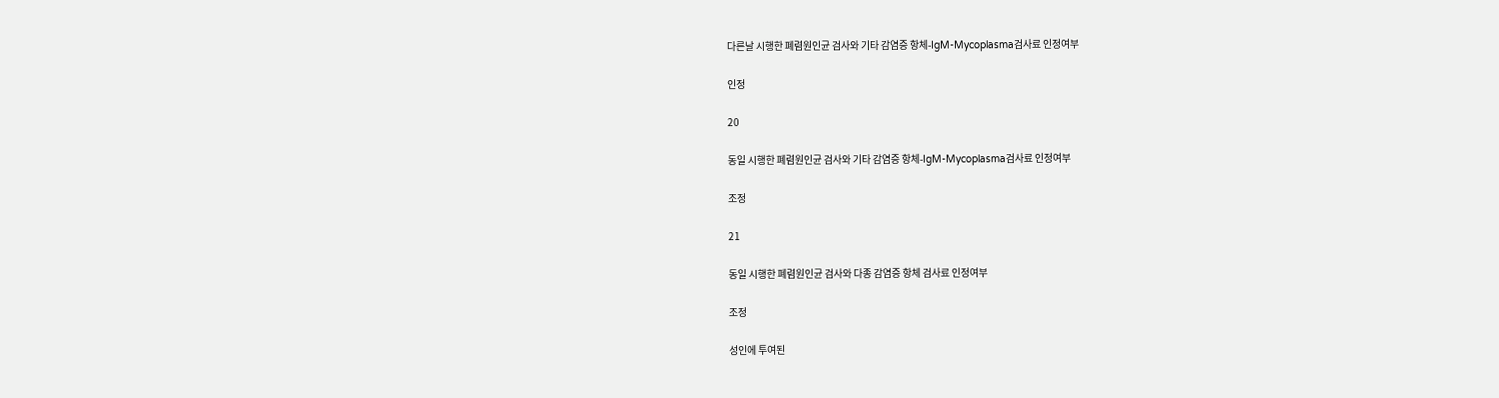다른날 시행한 폐렴원인균 검사와 기타 감염증 항체-IgM-Mycoplasma검사료 인정여부

인정

20

동일 시행한 폐렴원인균 검사와 기타 감염증 항체-IgM-Mycoplasma검사료 인정여부

조정

21

동일 시행한 폐렴원인균 검사와 다종 감염증 항체 검사료 인정여부

조정

성인에 투여된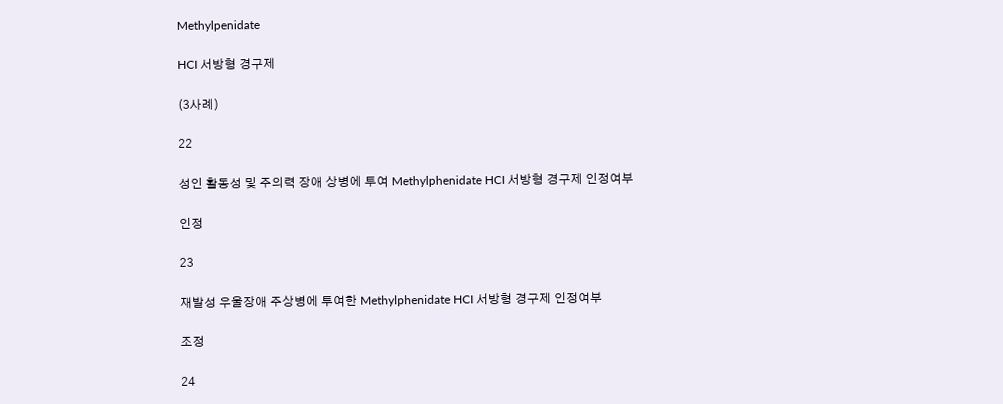Methylpenidate

HCI 서방형 경구제

(3사례)

22

성인 활동성 및 주의력 장애 상병에 투여 Methylphenidate HCI 서방형 경구제 인정여부

인정

23

재발성 우울장애 주상병에 투여한 Methylphenidate HCI 서방형 경구제 인정여부

조정

24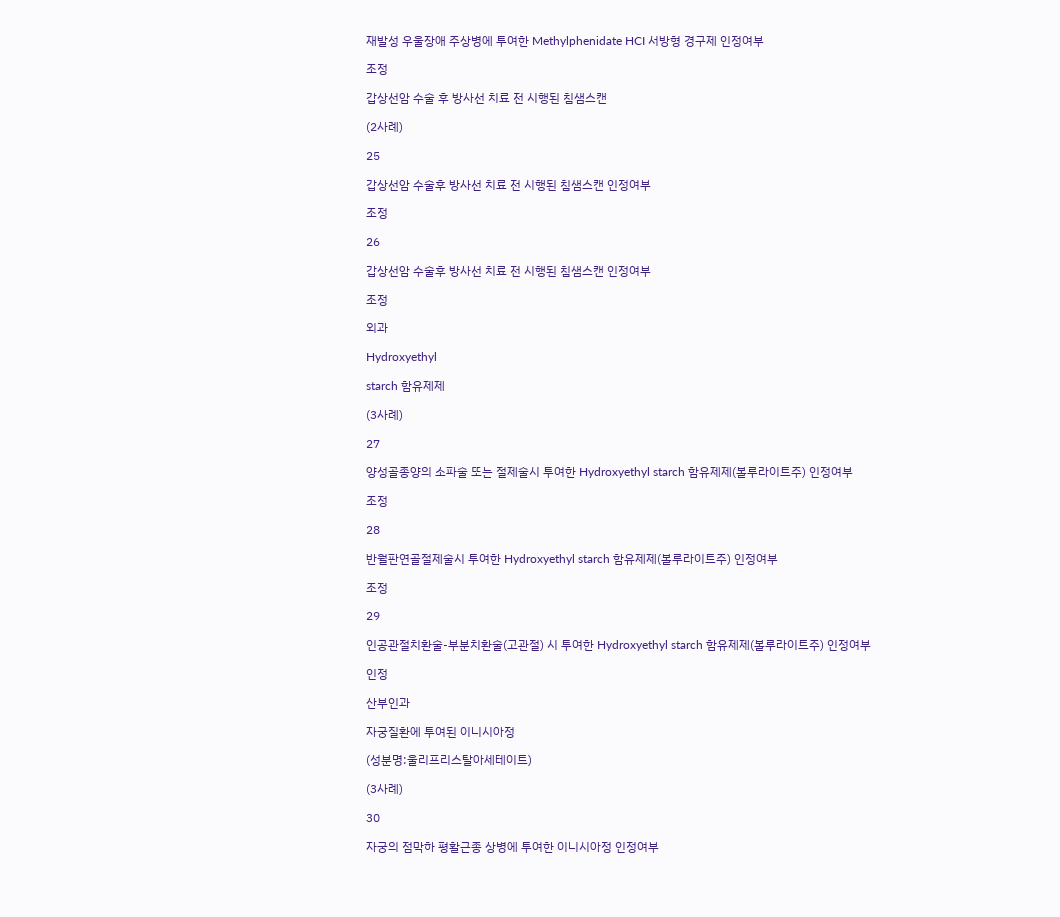재발성 우울장애 주상병에 투여한 Methylphenidate HCI 서방형 경구제 인정여부

조정

갑상선암 수술 후 방사선 치료 전 시행된 침샘스캔

(2사례)

25

갑상선암 수술후 방사선 치료 전 시행된 침샘스캔 인정여부

조정

26

갑상선암 수술후 방사선 치료 전 시행된 침샘스캔 인정여부

조정

외과

Hydroxyethyl

starch 함유제제

(3사례)

27

양성골종양의 소파술 또는 절제술시 투여한 Hydroxyethyl starch 함유제제(볼루라이트주) 인정여부

조정

28

반월판연골절제술시 투여한 Hydroxyethyl starch 함유제제(볼루라이트주) 인정여부

조정

29

인공관절치환술-부분치환술(고관절) 시 투여한 Hydroxyethyl starch 함유제제(볼루라이트주) 인정여부

인정

산부인과

자궁질환에 투여된 이니시아정

(성분명:울리프리스탈아세테이트)

(3사례)

30

자궁의 점막하 평활근종 상병에 투여한 이니시아정 인정여부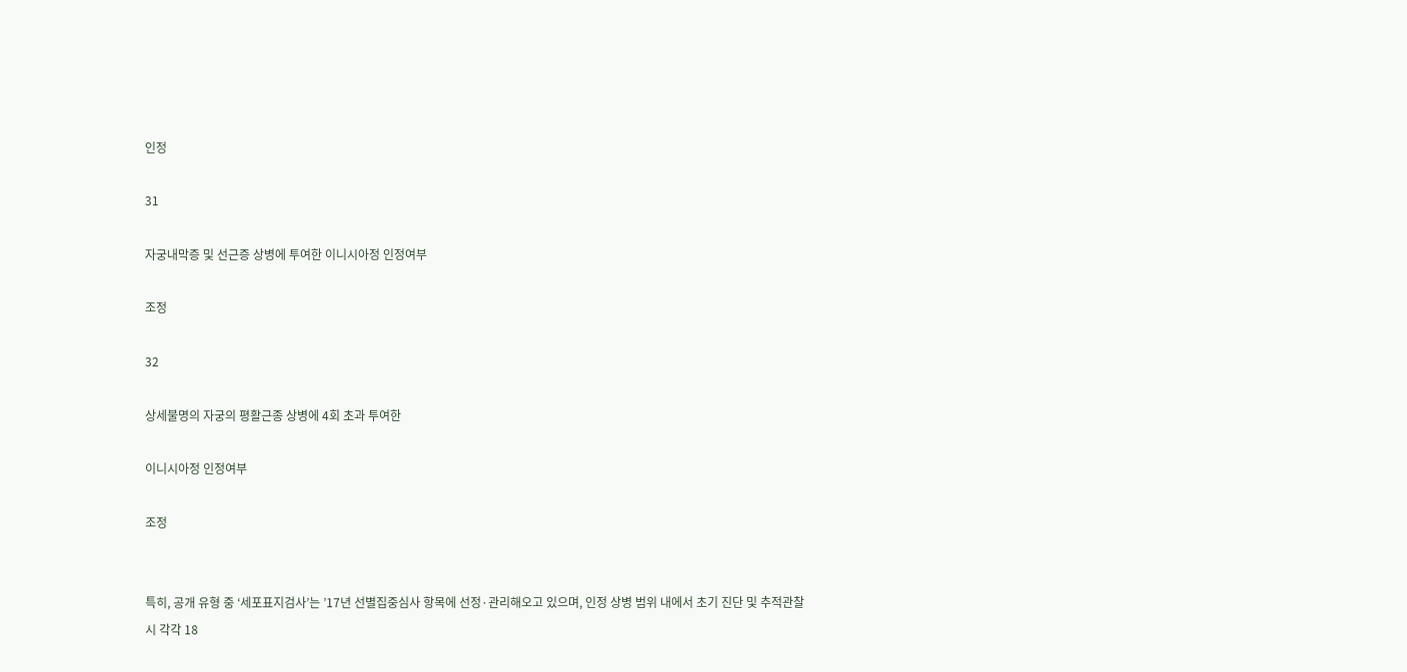인정

31

자궁내막증 및 선근증 상병에 투여한 이니시아정 인정여부

조정

32

상세불명의 자궁의 평활근종 상병에 4회 초과 투여한

이니시아정 인정여부

조정


특히, 공개 유형 중 ‘세포표지검사’는 ’17년 선별집중심사 항목에 선정·관리해오고 있으며, 인정 상병 범위 내에서 초기 진단 및 추적관찰시 각각 18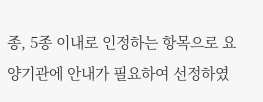종, 5종 이내로 인정하는 항목으로 요양기관에 안내가 필요하여 선정하였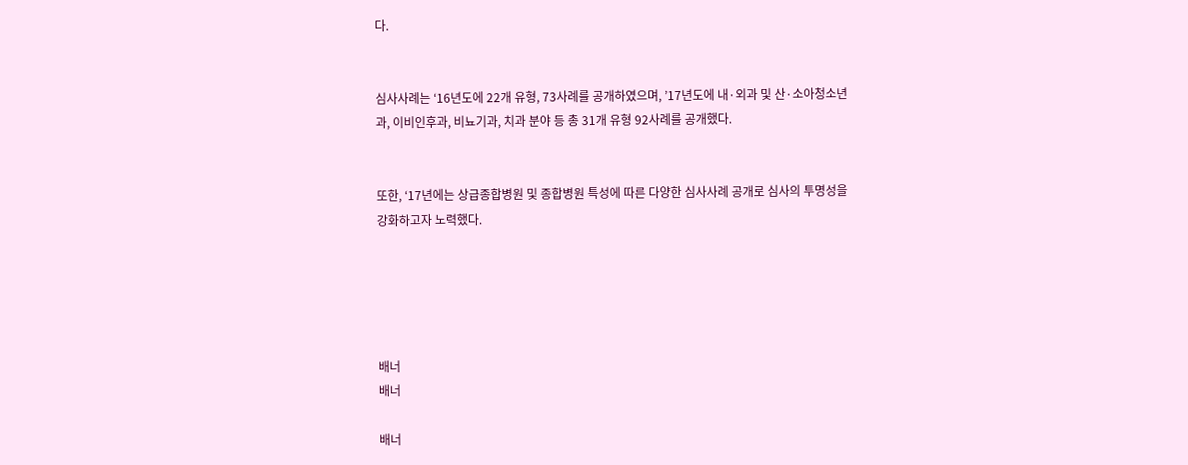다.


심사사례는 ‘16년도에 22개 유형, 73사례를 공개하였으며, ’17년도에 내·외과 및 산·소아청소년과, 이비인후과, 비뇨기과, 치과 분야 등 총 31개 유형 92사례를 공개했다.


또한, ‘17년에는 상급종합병원 및 종합병원 특성에 따른 다양한 심사사례 공개로 심사의 투명성을 강화하고자 노력했다.





배너
배너

배너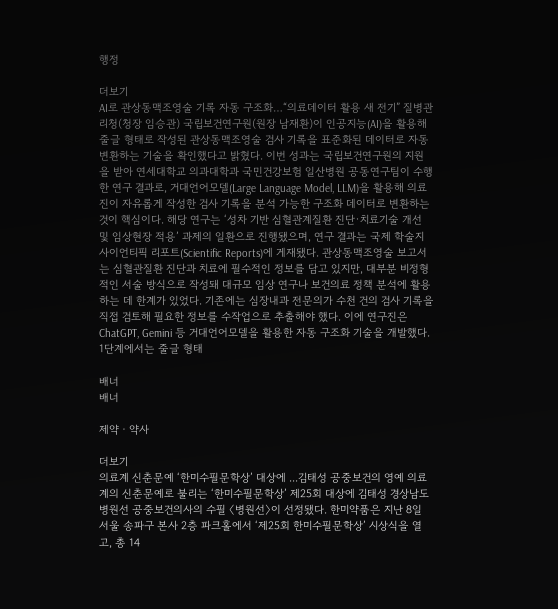행정

더보기
AI로 관상동맥조영술 기록 자동 구조화…“의료데이터 활용 새 전기” 질병관리청(청장 임승관) 국립보건연구원(원장 남재환)이 인공지능(AI)을 활용해 줄글 형태로 작성된 관상동맥조영술 검사 기록을 표준화된 데이터로 자동 변환하는 기술을 확인했다고 밝혔다. 이번 성과는 국립보건연구원의 지원을 받아 연세대학교 의과대학과 국민건강보험 일산병원 공동연구팀이 수행한 연구 결과로, 거대언어모델(Large Language Model, LLM)을 활용해 의료진이 자유롭게 작성한 검사 기록을 분석 가능한 구조화 데이터로 변환하는 것이 핵심이다. 해당 연구는 ‘성차 기반 심혈관계질환 진단·치료기술 개선 및 임상현장 적용’ 과제의 일환으로 진행됐으며, 연구 결과는 국제 학술지 사이언티픽 리포트(Scientific Reports)에 게재됐다. 관상동맥조영술 보고서는 심혈관질환 진단과 치료에 필수적인 정보를 담고 있지만, 대부분 비정형적인 서술 방식으로 작성돼 대규모 임상 연구나 보건의료 정책 분석에 활용하는 데 한계가 있었다. 기존에는 심장내과 전문의가 수천 건의 검사 기록을 직접 검토해 필요한 정보를 수작업으로 추출해야 했다. 이에 연구진은 ChatGPT, Gemini 등 거대언어모델을 활용한 자동 구조화 기술을 개발했다. 1단계에서는 줄글 형태

배너
배너

제약ㆍ약사

더보기
의료계 신춘문예 ‘한미수필문학상’ 대상에 ...김태성 공중보건의 영예 의료계의 신춘문예로 불리는 ‘한미수필문학상’ 제25회 대상에 김태성 경상남도 병원선 공중보건의사의 수필 〈병원선〉이 선정됐다. 한미약품은 지난 8일 서울 송파구 본사 2층 파크홀에서 ‘제25회 한미수필문학상’ 시상식을 열고, 총 14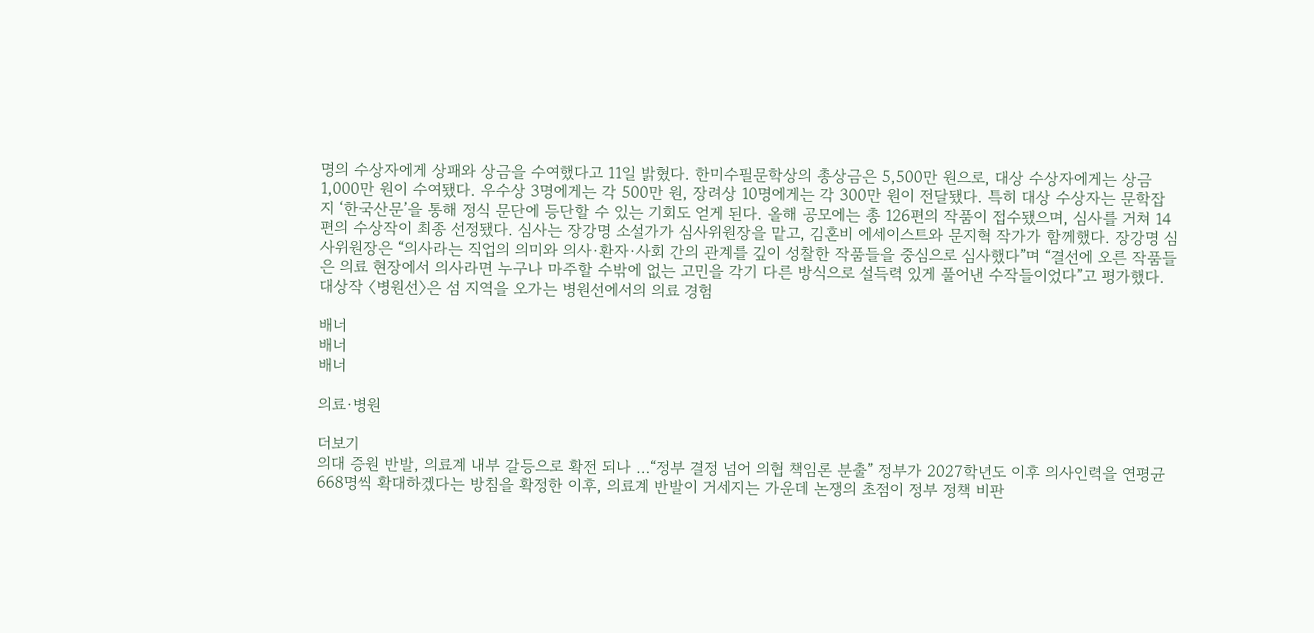명의 수상자에게 상패와 상금을 수여했다고 11일 밝혔다. 한미수필문학상의 총상금은 5,500만 원으로, 대상 수상자에게는 상금 1,000만 원이 수여됐다. 우수상 3명에게는 각 500만 원, 장려상 10명에게는 각 300만 원이 전달됐다. 특히 대상 수상자는 문학잡지 ‘한국산문’을 통해 정식 문단에 등단할 수 있는 기회도 얻게 된다. 올해 공모에는 총 126편의 작품이 접수됐으며, 심사를 거쳐 14편의 수상작이 최종 선정됐다. 심사는 장강명 소설가가 심사위원장을 맡고, 김혼비 에세이스트와 문지혁 작가가 함께했다. 장강명 심사위원장은 “의사라는 직업의 의미와 의사·환자·사회 간의 관계를 깊이 성찰한 작품들을 중심으로 심사했다”며 “결선에 오른 작품들은 의료 현장에서 의사라면 누구나 마주할 수밖에 없는 고민을 각기 다른 방식으로 설득력 있게 풀어낸 수작들이었다”고 평가했다. 대상작 〈병원선〉은 섬 지역을 오가는 병원선에서의 의료 경험

배너
배너
배너

의료·병원

더보기
의대 증원 반발, 의료계 내부 갈등으로 확전 되나 …“정부 결정 넘어 의협 책임론 분출” 정부가 2027학년도 이후 의사인력을 연평균 668명씩 확대하겠다는 방침을 확정한 이후, 의료계 반발이 거세지는 가운데 논쟁의 초점이 정부 정책 비판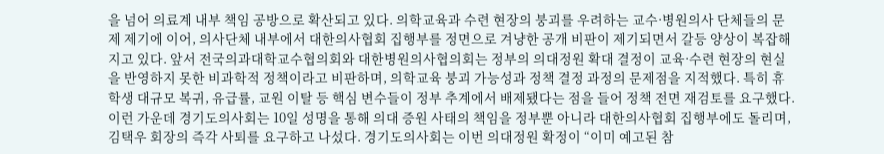을 넘어 의료계 내부 책임 공방으로 확산되고 있다. 의학교육과 수련 현장의 붕괴를 우려하는 교수·병원의사 단체들의 문제 제기에 이어, 의사단체 내부에서 대한의사협회 집행부를 정면으로 겨냥한 공개 비판이 제기되면서 갈등 양상이 복잡해지고 있다. 앞서 전국의과대학교수협의회와 대한병원의사협의회는 정부의 의대정원 확대 결정이 교육·수련 현장의 현실을 반영하지 못한 비과학적 정책이라고 비판하며, 의학교육 붕괴 가능성과 정책 결정 과정의 문제점을 지적했다. 특히 휴학생 대규모 복귀, 유급률, 교원 이탈 등 핵심 변수들이 정부 추계에서 배제됐다는 점을 들어 정책 전면 재검토를 요구했다. 이런 가운데 경기도의사회는 10일 성명을 통해 의대 증원 사태의 책임을 정부뿐 아니라 대한의사협회 집행부에도 돌리며, 김택우 회장의 즉각 사퇴를 요구하고 나섰다. 경기도의사회는 이번 의대정원 확정이 “이미 예고된 참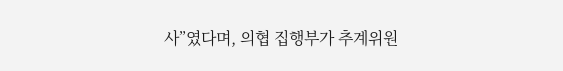사”였다며, 의협 집행부가 추계위원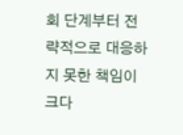회 단계부터 전략적으로 대응하지 못한 책임이 크다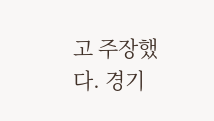고 주장했다. 경기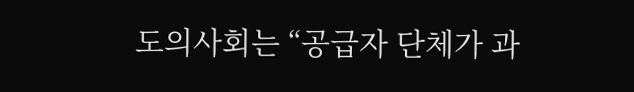도의사회는 “공급자 단체가 과